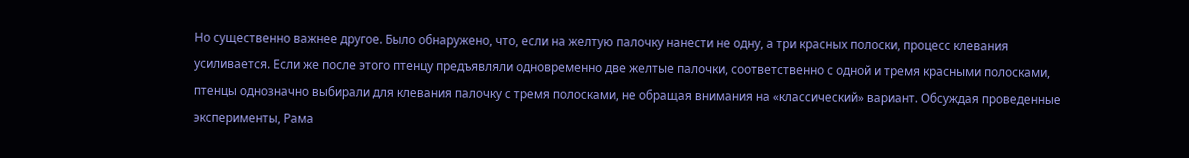Но существенно важнее другое. Было обнаружено, что, если на желтую палочку нанести не одну, а три красных полоски, процесс клевания усиливается. Если же после этого птенцу предъявляли одновременно две желтые палочки, соответственно с одной и тремя красными полосками, птенцы однозначно выбирали для клевания палочку с тремя полосками, не обращая внимания на «классический» вариант. Обсуждая проведенные эксперименты, Рама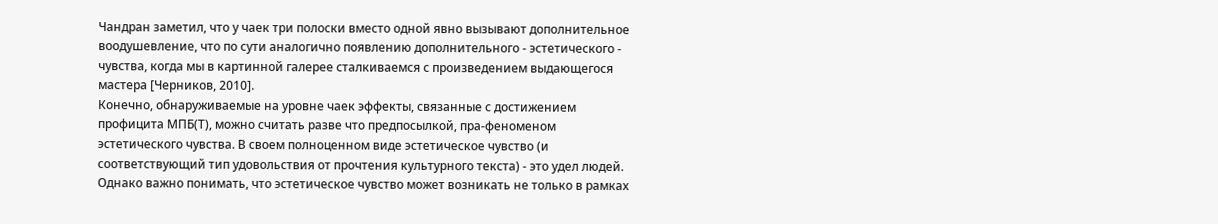Чандран заметил, что у чаек три полоски вместо одной явно вызывают дополнительное воодушевление, что по сути аналогично появлению дополнительного - эстетического - чувства, когда мы в картинной галерее сталкиваемся с произведением выдающегося мастера [Черников, 2010].
Конечно, обнаруживаемые на уровне чаек эффекты, связанные с достижением профицита МПБ(Т), можно считать разве что предпосылкой, пра-феноменом эстетического чувства. В своем полноценном виде эстетическое чувство (и соответствующий тип удовольствия от прочтения культурного текста) - это удел людей. Однако важно понимать, что эстетическое чувство может возникать не только в рамках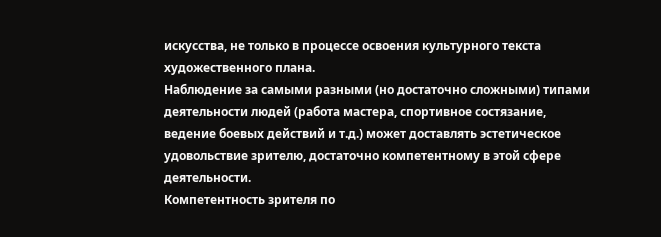искусства, не только в процессе освоения культурного текста художественного плана.
Наблюдение за самыми разными (но достаточно сложными) типами деятельности людей (работа мастера, спортивное состязание, ведение боевых действий и т.д.) может доставлять эстетическое удовольствие зрителю, достаточно компетентному в этой сфере деятельности.
Компетентность зрителя по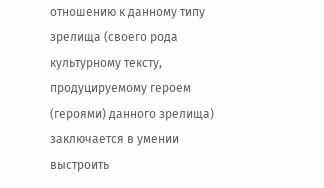отношению к данному типу зрелища (своего рода культурному тексту, продуцируемому героем (героями) данного зрелища) заключается в умении выстроить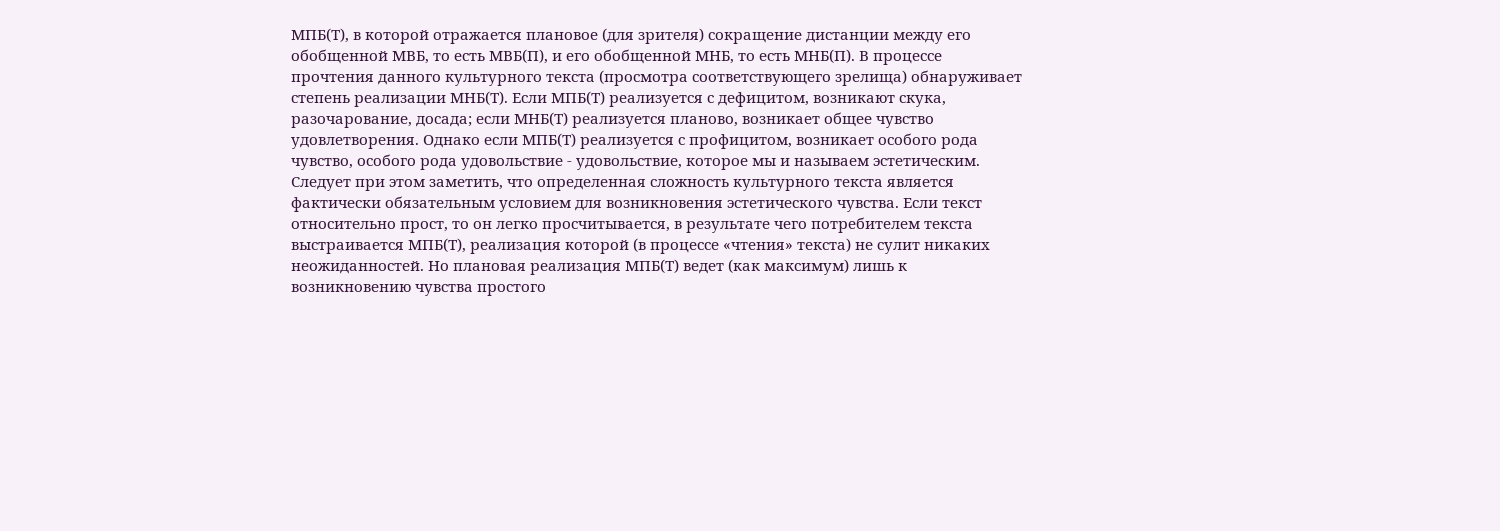МПБ(Т), в которой отражается плановое (для зрителя) сокращение дистанции между его обобщенной МВБ, то есть МВБ(П), и его обобщенной МНБ, то есть МНБ(П). В процессе прочтения данного культурного текста (просмотра соответствующего зрелища) обнаруживает степень реализации МНБ(Т). Если МПБ(Т) реализуется с дефицитом, возникают скука, разочарование, досада; если МНБ(Т) реализуется планово, возникает общее чувство удовлетворения. Однако если МПБ(Т) реализуется с профицитом, возникает особого рода чувство, особого рода удовольствие - удовольствие, которое мы и называем эстетическим.
Следует при этом заметить, что определенная сложность культурного текста является фактически обязательным условием для возникновения эстетического чувства. Если текст относительно прост, то он легко просчитывается, в результате чего потребителем текста выстраивается МПБ(Т), реализация которой (в процессе «чтения» текста) не сулит никаких неожиданностей. Но плановая реализация МПБ(Т) ведет (как максимум) лишь к возникновению чувства простого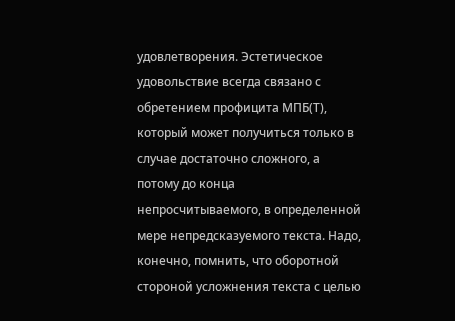удовлетворения. Эстетическое удовольствие всегда связано с обретением профицита МПБ(Т), который может получиться только в случае достаточно сложного, а потому до конца непросчитываемого, в определенной мере непредсказуемого текста. Надо, конечно, помнить, что оборотной стороной усложнения текста с целью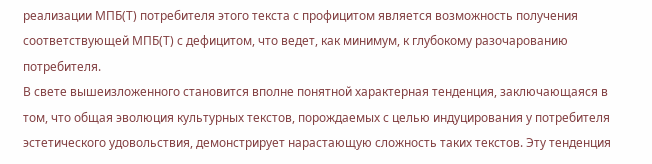реализации МПБ(Т) потребителя этого текста с профицитом является возможность получения соответствующей МПБ(Т) с дефицитом, что ведет, как минимум, к глубокому разочарованию потребителя.
В свете вышеизложенного становится вполне понятной характерная тенденция, заключающаяся в том, что общая эволюция культурных текстов, порождаемых с целью индуцирования у потребителя эстетического удовольствия, демонстрирует нарастающую сложность таких текстов. Эту тенденция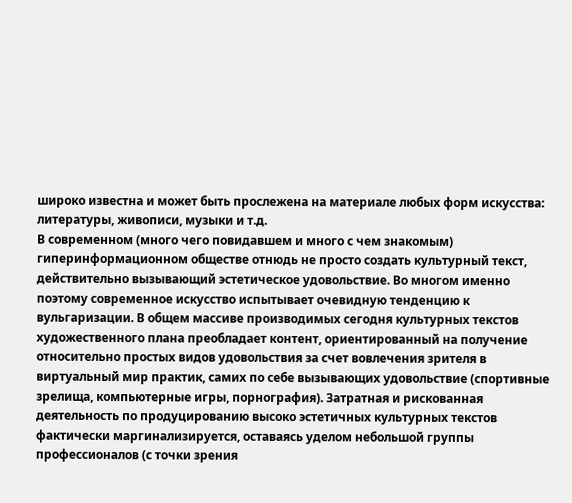широко известна и может быть прослежена на материале любых форм искусства: литературы, живописи, музыки и т.д.
В современном (много чего повидавшем и много с чем знакомым) гиперинформационном обществе отнюдь не просто создать культурный текст, действительно вызывающий эстетическое удовольствие. Во многом именно поэтому современное искусство испытывает очевидную тенденцию к вульгаризации. В общем массиве производимых сегодня культурных текстов художественного плана преобладает контент, ориентированный на получение относительно простых видов удовольствия за счет вовлечения зрителя в виртуальный мир практик, самих по себе вызывающих удовольствие (спортивные зрелища, компьютерные игры, порнография). Затратная и рискованная деятельность по продуцированию высоко эстетичных культурных текстов фактически маргинализируется, оставаясь уделом небольшой группы профессионалов (с точки зрения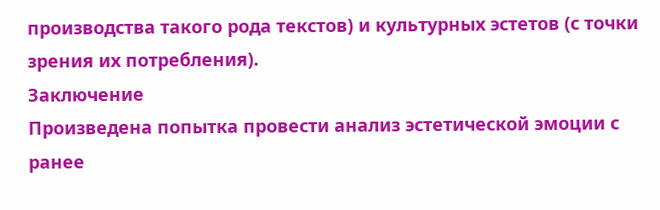производства такого рода текстов) и культурных эстетов (с точки зрения их потребления).
Заключение
Произведена попытка провести анализ эстетической эмоции с ранее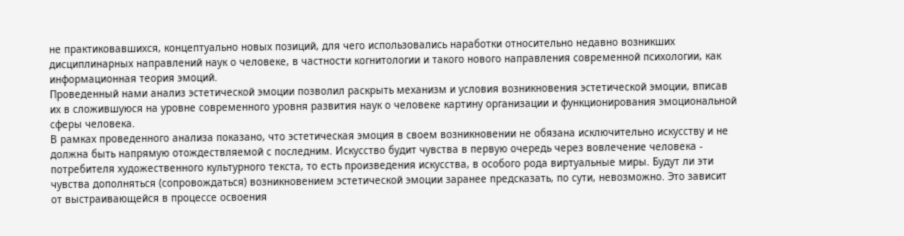не практиковавшихся, концептуально новых позиций, для чего использовались наработки относительно недавно возникших дисциплинарных направлений наук о человеке, в частности когнитологии и такого нового направления современной психологии, как информационная теория эмоций.
Проведенный нами анализ эстетической эмоции позволил раскрыть механизм и условия возникновения эстетической эмоции, вписав их в сложившуюся на уровне современного уровня развития наук о человеке картину организации и функционирования эмоциональной сферы человека.
В рамках проведенного анализа показано, что эстетическая эмоция в своем возникновении не обязана исключительно искусству и не должна быть напрямую отождествляемой с последним. Искусство будит чувства в первую очередь через вовлечение человека - потребителя художественного культурного текста, то есть произведения искусства, в особого рода виртуальные миры. Будут ли эти чувства дополняться (сопровождаться) возникновением эстетической эмоции заранее предсказать, по сути, невозможно. Это зависит от выстраивающейся в процессе освоения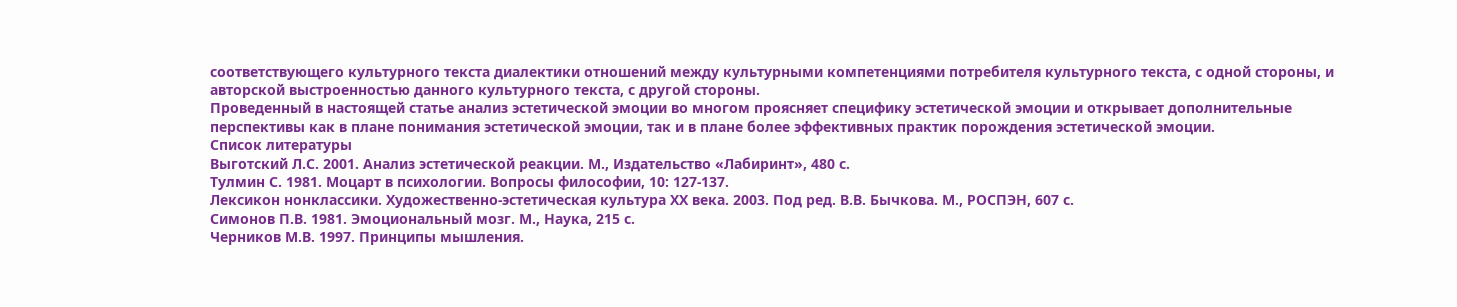соответствующего культурного текста диалектики отношений между культурными компетенциями потребителя культурного текста, с одной стороны, и авторской выстроенностью данного культурного текста, с другой стороны.
Проведенный в настоящей статье анализ эстетической эмоции во многом проясняет специфику эстетической эмоции и открывает дополнительные перспективы как в плане понимания эстетической эмоции, так и в плане более эффективных практик порождения эстетической эмоции.
Список литературы
Выготский Л.С. 2001. Анализ эстетической реакции. М., Издательство «Лабиринт», 480 с.
Тулмин С. 1981. Моцарт в психологии. Вопросы философии, 10: 127-137.
Лексикон нонклассики. Художественно-эстетическая культура ХХ века. 2003. Под ред. В.В. Бычкова. М., РОСПЭН, 607 с.
Симонов П.В. 1981. Эмоциональный мозг. М., Наука, 215 с.
Черников М.В. 1997. Принципы мышления.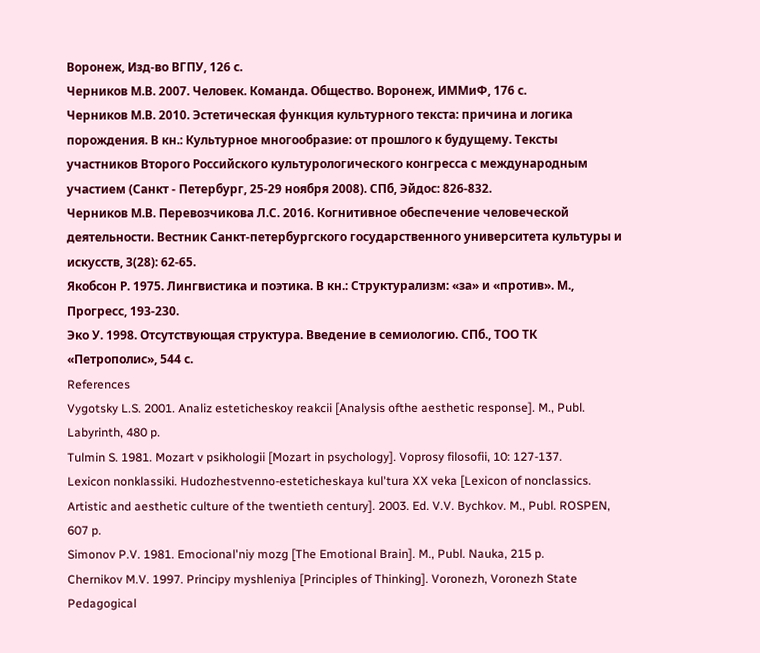Воронеж, Изд-во ВГПУ, 126 с.
Черников М.В. 2007. Человек. Команда. Общество. Воронеж, ИММиФ, 176 с.
Черников М.В. 2010. Эстетическая функция культурного текста: причина и логика порождения. В кн.: Культурное многообразие: от прошлого к будущему. Тексты участников Второго Российского культурологического конгресса с международным участием (Санкт - Петербург, 25-29 ноября 2008). СПб, Эйдос: 826-832.
Черников М.В. Перевозчикова Л.С. 2016. Когнитивное обеспечение человеческой деятельности. Вестник Санкт-петербургского государственного университета культуры и искусств, 3(28): 62-65.
Якобсон Р. 1975. Лингвистика и поэтика. В кн.: Структурализм: «за» и «против». М., Прогресс, 193-230.
Эко У. 1998. Отсутствующая структура. Введение в семиологию. СПб., ТОО ТК «Петрополис», 544 с.
References
Vygotsky L.S. 2001. Analiz esteticheskoy reakcii [Analysis ofthe aesthetic response]. M., Publ. Labyrinth, 480 p.
Tulmin S. 1981. Mozart v psikhologii [Mozart in psychology]. Voprosy filosofii, 10: 127-137.
Lexicon nonklassiki. Hudozhestvenno-esteticheskaya kul'tura XX veka [Lexicon of nonclassics. Artistic and aesthetic culture of the twentieth century]. 2003. Ed. V.V. Bychkov. M., Publ. ROSPEN, 607 p.
Simonov P.V. 1981. Emocional'niy mozg [The Emotional Brain]. M., Publ. Nauka, 215 p.
Chernikov M.V. 1997. Principy myshleniya [Principles of Thinking]. Voronezh, Voronezh State Pedagogical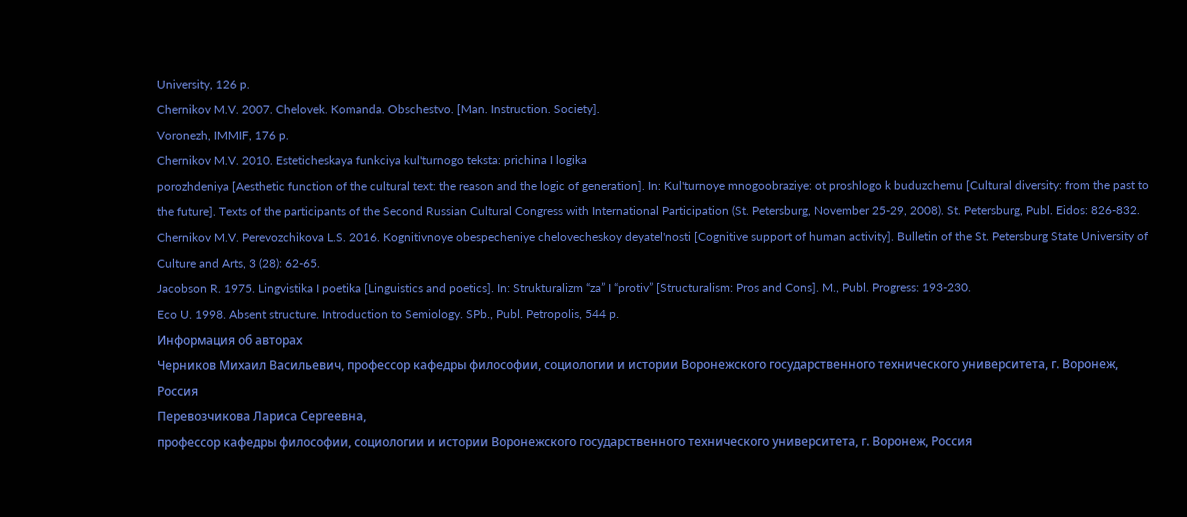University, 126 p.
Chernikov M.V. 2007. Chelovek. Komanda. Obschestvo. [Man. Instruction. Society].
Voronezh, IMMIF, 176 p.
Chernikov M.V. 2010. Esteticheskaya funkciya kul'turnogo teksta: prichina I logika
porozhdeniya [Aesthetic function of the cultural text: the reason and the logic of generation]. In: Kul'turnoye mnogoobraziye: ot proshlogo k buduzchemu [Cultural diversity: from the past to the future]. Texts of the participants of the Second Russian Cultural Congress with International Participation (St. Petersburg, November 25-29, 2008). St. Petersburg, Publ. Eidos: 826-832.
Chernikov M.V. Perevozchikova L.S. 2016. Kognitivnoye obespecheniye chelovecheskoy deyatel'nosti [Cognitive support of human activity]. Bulletin of the St. Petersburg State University of Culture and Arts, 3 (28): 62-65.
Jacobson R. 1975. Lingvistika I poetika [Linguistics and poetics]. In: Strukturalizm “za” I “protiv” [Structuralism: Pros and Cons]. M., Publ. Progress: 193-230.
Eco U. 1998. Absent structure. Introduction to Semiology. SPb., Publ. Petropolis, 544 p.
Информация об авторах
Черников Михаил Васильевич, профессор кафедры философии, социологии и истории Воронежского государственного технического университета, г. Воронеж, Россия
Перевозчикова Лариса Сергеевна,
профессор кафедры философии, социологии и истории Воронежского государственного технического университета, г. Воронеж, Россия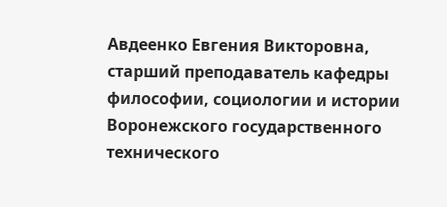Авдеенко Евгения Викторовна, старший преподаватель кафедры философии, социологии и истории Воронежского государственного технического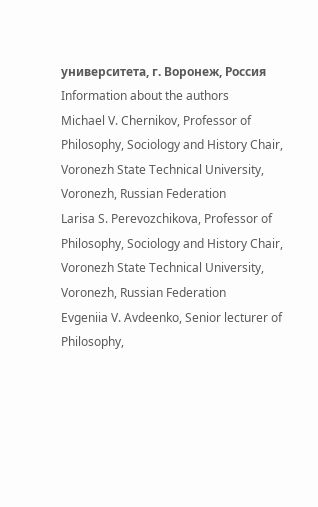университета, г. Воронеж, Россия
Information about the authors
Michael V. Chernikov, Professor of Philosophy, Sociology and History Chair, Voronezh State Technical University, Voronezh, Russian Federation
Larisa S. Perevozchikova, Professor of Philosophy, Sociology and History Chair, Voronezh State Technical University, Voronezh, Russian Federation
Evgeniia V. Avdeenko, Senior lecturer of Philosophy,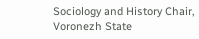Sociology and History Chair, Voronezh State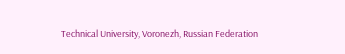Technical University, Voronezh, Russian Federation